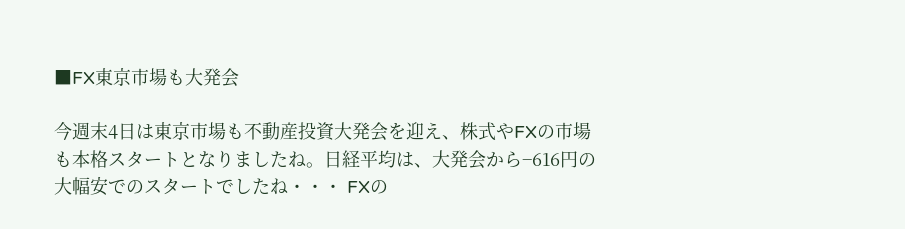■FX東京市場も大発会

今週末4日は東京市場も不動産投資大発会を迎え、株式やFXの市場も本格スタートとなりましたね。日経平均は、大発会から−616円の大幅安でのスタートでしたね・・・ FXの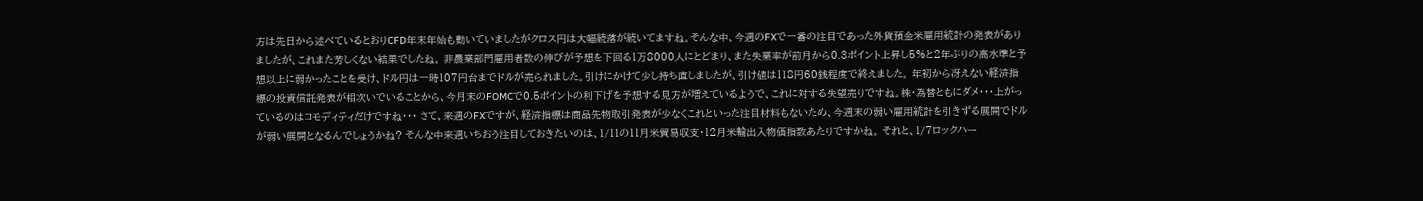方は先日から述べているとおりCFD年末年始も動いていましたがクロス円は大幅続落が続いてますね。そんな中、今週のFXで一番の注目であった外貨預金米雇用統計の発表がありましたが、これまた芳しくない結果でしたね。 非農業部門雇用者数の伸びが予想を下回る1万8000人にとどまり、また失業率が前月から0.3ポイント上昇し5%と2年ぶりの高水準と予想以上に弱かったことを受け、ドル円は一時107円台までドルが売られました。引けにかけて少し持ち直しましたが、引け値は118円60銭程度で終えました。 年初から冴えない経済指標の投資信託発表が相次いでいることから、今月末のFOMCで0.5ポイントの利下げを予想する見方が増えているようで、これに対する失望売りですね。株・為替ともにダメ・・・上がっているのはコモディティだけですね・・・ さて、来週のFXですが、経済指標は商品先物取引発表が少なくこれといった注目材料もないため、今週末の弱い雇用統計を引きずる展開でドルが弱い展開となるんでしょうかね? そんな中来週いちおう注目しておきたいのは、1/11の11月米貿易収支・12月米輸出入物価指数あたりですかね。 それと、1/7ロックハー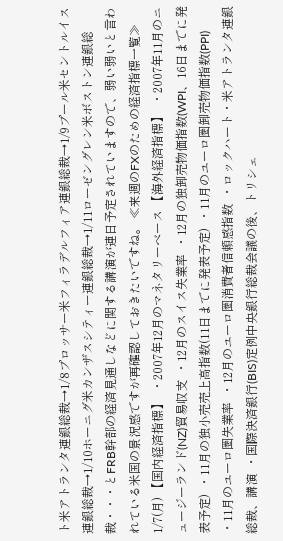ト米アトランタ連銀総裁→1/8プロッサー米フィラデルフィア連銀総裁→1/9プール米セントルイス連銀総裁→1/10ホーニグ米カンザスシティー連銀総裁→1/11ローゼングレン米ボストン連銀総裁・・・とFRB幹部の経済見通しなどに関する講演が連日予定されていますので、弱い弱いと言われている米国の景況感ですが再確認しておきたいですね。 ≪来週のFXのための経済指標一覧≫ 1/7(月) 【国内経済指標】  ・2007年12月のマネタリーベース 【海外経済指標】  ・2007年11月のニュージーランド(NZ)貿易収支  ・12月のスイス失業率  ・12月の独卸売物価指数(WPI、16日までに発表予定)  ・11月の独小売売上高指数(11日までに発表予定)  ・11月のユーロ圏卸売物価指数(PPI)  ・11月のユーロ圏失業率  ・12月のユーロ圏消費者信頼感指数  ・ロックハート・米アトランタ連銀総裁、講演  ・国際決済銀行(BIS)定例中央銀行総裁会議の後、トリシェ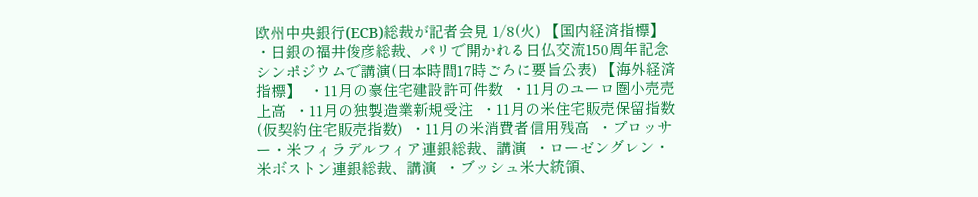欧州中央銀行(ECB)総裁が記者会見 1/8(火) 【国内経済指標】  ・日銀の福井俊彦総裁、パリで開かれる日仏交流150周年記念シンポジウムで講演(日本時間17時ごろに要旨公表) 【海外経済指標】  ・11月の豪住宅建設許可件数  ・11月のユーロ圏小売売上高  ・11月の独製造業新規受注  ・11月の米住宅販売保留指数(仮契約住宅販売指数)  ・11月の米消費者信用残高  ・プロッサー・米フィラデルフィア連銀総裁、講演  ・ローゼングレン・米ボストン連銀総裁、講演  ・ブッシュ米大統領、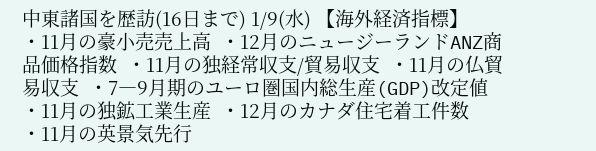中東諸国を歴訪(16日まで) 1/9(水) 【海外経済指標】  ・11月の豪小売売上高  ・12月のニュージーランドANZ商品価格指数  ・11月の独経常収支/貿易収支  ・11月の仏貿易収支  ・7―9月期のユーロ圏国内総生産(GDP)改定値  ・11月の独鉱工業生産  ・12月のカナダ住宅着工件数  ・11月の英景気先行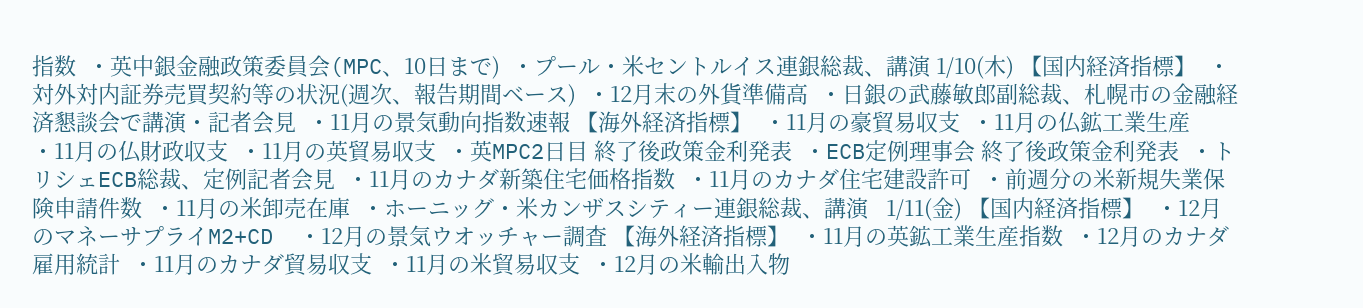指数  ・英中銀金融政策委員会(MPC、10日まで)  ・プール・米セントルイス連銀総裁、講演 1/10(木) 【国内経済指標】  ・対外対内証券売買契約等の状況(週次、報告期間ベース)  ・12月末の外貨準備高  ・日銀の武藤敏郎副総裁、札幌市の金融経済懇談会で講演・記者会見  ・11月の景気動向指数速報 【海外経済指標】  ・11月の豪貿易収支  ・11月の仏鉱工業生産  ・11月の仏財政収支  ・11月の英貿易収支  ・英MPC2日目 終了後政策金利発表  ・ECB定例理事会 終了後政策金利発表  ・トリシェECB総裁、定例記者会見  ・11月のカナダ新築住宅価格指数  ・11月のカナダ住宅建設許可  ・前週分の米新規失業保険申請件数  ・11月の米卸売在庫  ・ホーニッグ・米カンザスシティー連銀総裁、講演   1/11(金) 【国内経済指標】  ・12月のマネーサプライM2+CD  ・12月の景気ウオッチャー調査 【海外経済指標】  ・11月の英鉱工業生産指数  ・12月のカナダ雇用統計  ・11月のカナダ貿易収支  ・11月の米貿易収支  ・12月の米輸出入物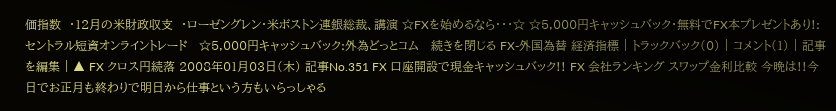価指数  ・12月の米財政収支  ・ローゼングレン・米ボストン連銀総裁、講演 ☆FXを始めるなら・・・☆ ☆5,000円キャッシュバック・無料でFX本プレゼントあり!:セントラル短資オンライントレード   ☆5,000円キャッシュバック:外為どっとコム   続きを閉じる FX-外国為替 経済指標 | トラックバック(0) | コメント(1) | 記事を編集 | ▲ FX クロス円続落 2008年01月03日(木) 記事No.351 FX 口座開設で現金キャッシュバック!! FX 会社ランキング スワップ金利比較 今晩は!!今日でお正月も終わりで明日から仕事という方もいらっしゃる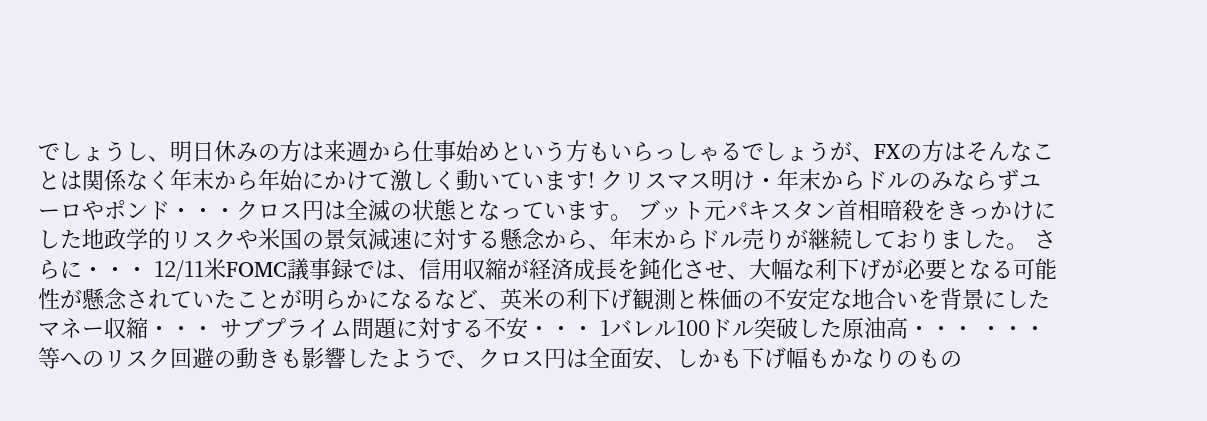でしょうし、明日休みの方は来週から仕事始めという方もいらっしゃるでしょうが、FXの方はそんなことは関係なく年末から年始にかけて激しく動いています! クリスマス明け・年末からドルのみならずユーロやポンド・・・クロス円は全滅の状態となっています。 ブット元パキスタン首相暗殺をきっかけにした地政学的リスクや米国の景気減速に対する懸念から、年末からドル売りが継続しておりました。 さらに・・・ 12/11米FOMC議事録では、信用収縮が経済成長を鈍化させ、大幅な利下げが必要となる可能性が懸念されていたことが明らかになるなど、英米の利下げ観測と株価の不安定な地合いを背景にしたマネー収縮・・・ サブプライム問題に対する不安・・・ 1バレル100ドル突破した原油高・・・ ・・・等へのリスク回避の動きも影響したようで、クロス円は全面安、しかも下げ幅もかなりのもの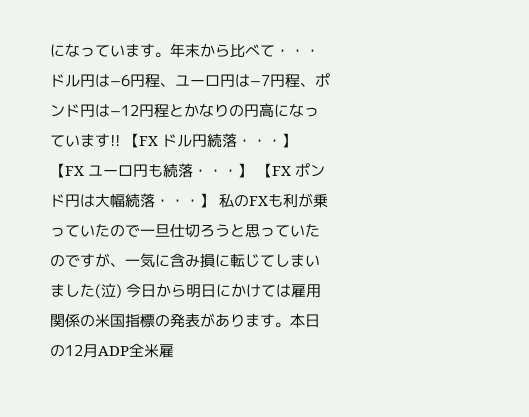になっています。年末から比べて・・・ドル円は−6円程、ユーロ円は−7円程、ポンド円は−12円程とかなりの円高になっています!! 【FX ドル円続落・・・】 【FX ユーロ円も続落・・・】 【FX ポンド円は大幅続落・・・】 私のFXも利が乗っていたので一旦仕切ろうと思っていたのですが、一気に含み損に転じてしまいました(泣) 今日から明日にかけては雇用関係の米国指標の発表があります。本日の12月ADP全米雇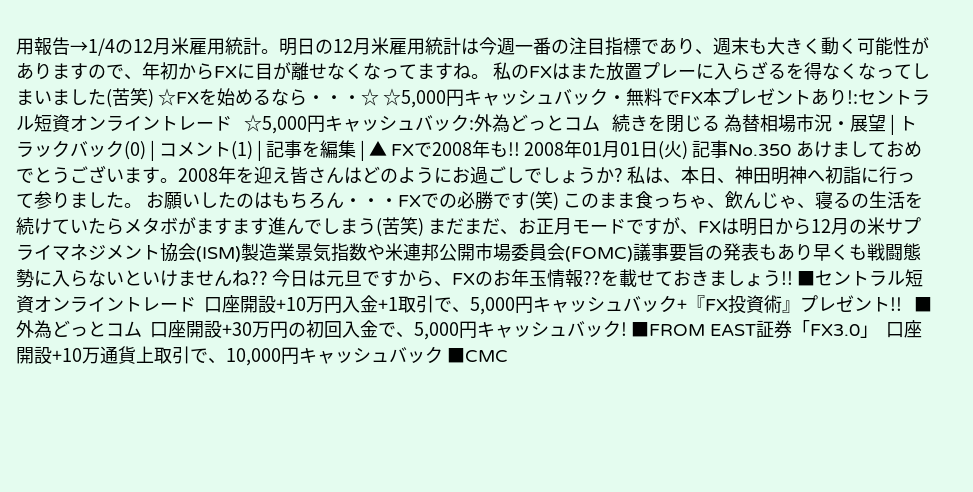用報告→1/4の12月米雇用統計。明日の12月米雇用統計は今週一番の注目指標であり、週末も大きく動く可能性がありますので、年初からFXに目が離せなくなってますね。 私のFXはまた放置プレーに入らざるを得なくなってしまいました(苦笑) ☆FXを始めるなら・・・☆ ☆5,000円キャッシュバック・無料でFX本プレゼントあり!:セントラル短資オンライントレード   ☆5,000円キャッシュバック:外為どっとコム   続きを閉じる 為替相場市況・展望 | トラックバック(0) | コメント(1) | 記事を編集 | ▲ FXで2008年も!! 2008年01月01日(火) 記事No.350 あけましておめでとうございます。2008年を迎え皆さんはどのようにお過ごしでしょうか? 私は、本日、神田明神へ初詣に行って参りました。 お願いしたのはもちろん・・・FXでの必勝です(笑) このまま食っちゃ、飲んじゃ、寝るの生活を続けていたらメタボがますます進んでしまう(苦笑) まだまだ、お正月モードですが、FXは明日から12月の米サプライマネジメント協会(ISM)製造業景気指数や米連邦公開市場委員会(FOMC)議事要旨の発表もあり早くも戦闘態勢に入らないといけませんね?? 今日は元旦ですから、FXのお年玉情報??を載せておきましょう!! ■セントラル短資オンライントレード  口座開設+10万円入金+1取引で、5,000円キャッシュバック+『FX投資術』プレゼント!!   ■外為どっとコム  口座開設+30万円の初回入金で、5,000円キャッシュバック! ■FROM EAST証券「FX3.0」  口座開設+10万通貨上取引で、10,000円キャッシュバック ■CMC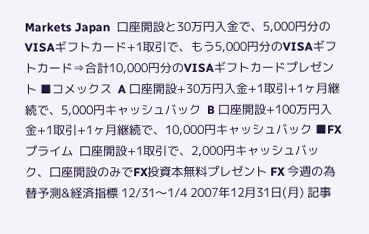Markets Japan  口座開設と30万円入金で、5,000円分のVISAギフトカード+1取引で、もう5,000円分のVISAギフトカード⇒合計10,000円分のVISAギフトカードプレゼント ■コメックス  A 口座開設+30万円入金+1取引+1ヶ月継続で、5,000円キャッシュバック  B 口座開設+100万円入金+1取引+1ヶ月継続で、10,000円キャッシュバック ■FXプライム  口座開設+1取引で、2,000円キャッシュバック、口座開設のみでFX投資本無料プレゼント FX 今週の為替予測&経済指標 12/31〜1/4 2007年12月31日(月) 記事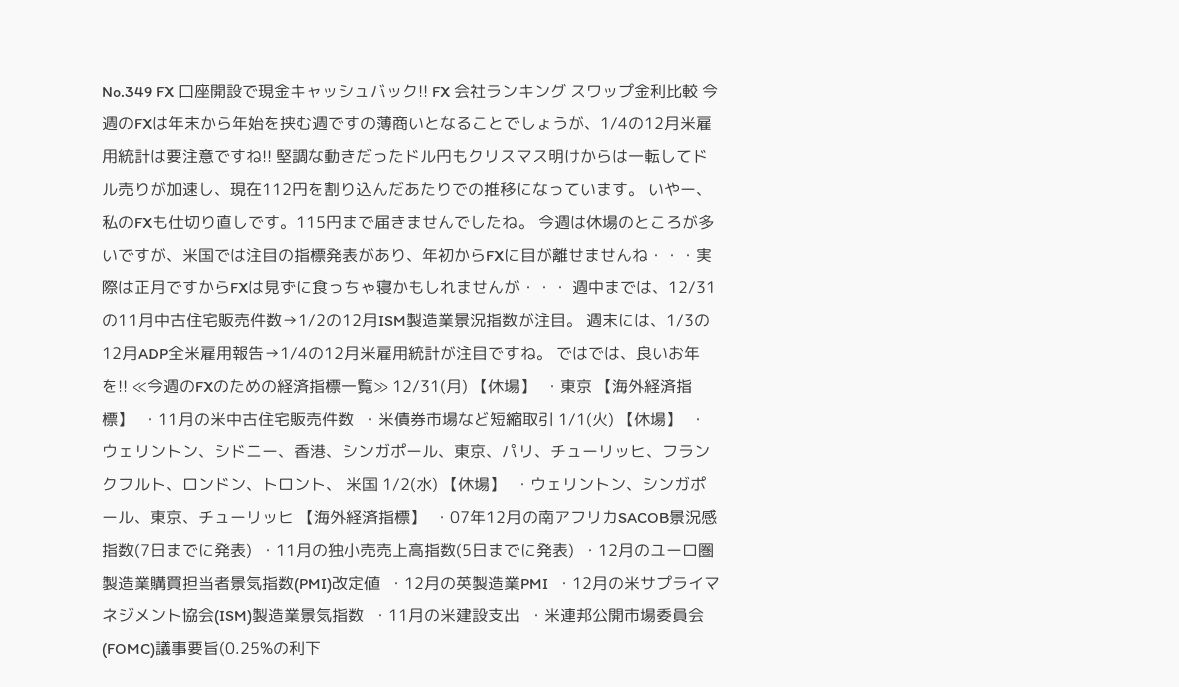No.349 FX 口座開設で現金キャッシュバック!! FX 会社ランキング スワップ金利比較 今週のFXは年末から年始を挟む週ですの薄商いとなることでしょうが、1/4の12月米雇用統計は要注意ですね!! 堅調な動きだったドル円もクリスマス明けからは一転してドル売りが加速し、現在112円を割り込んだあたりでの推移になっています。 いやー、私のFXも仕切り直しです。115円まで届きませんでしたね。 今週は休場のところが多いですが、米国では注目の指標発表があり、年初からFXに目が離せませんね・・・実際は正月ですからFXは見ずに食っちゃ寝かもしれませんが・・・ 週中までは、12/31の11月中古住宅販売件数→1/2の12月ISM製造業景況指数が注目。 週末には、1/3の12月ADP全米雇用報告→1/4の12月米雇用統計が注目ですね。 ではでは、良いお年を!! ≪今週のFXのための経済指標一覧≫ 12/31(月) 【休場】  ・東京 【海外経済指標】  ・11月の米中古住宅販売件数  ・米債券市場など短縮取引 1/1(火) 【休場】  ・ウェリントン、シドニー、香港、シンガポール、東京、パリ、チューリッヒ、フランクフルト、ロンドン、トロント、 米国 1/2(水) 【休場】  ・ウェリントン、シンガポール、東京、チューリッヒ 【海外経済指標】  ・07年12月の南アフリカSACOB景況感指数(7日までに発表)  ・11月の独小売売上高指数(5日までに発表)  ・12月のユーロ圏製造業購買担当者景気指数(PMI)改定値  ・12月の英製造業PMI  ・12月の米サプライマネジメント協会(ISM)製造業景気指数  ・11月の米建設支出  ・米連邦公開市場委員会(FOMC)議事要旨(0.25%の利下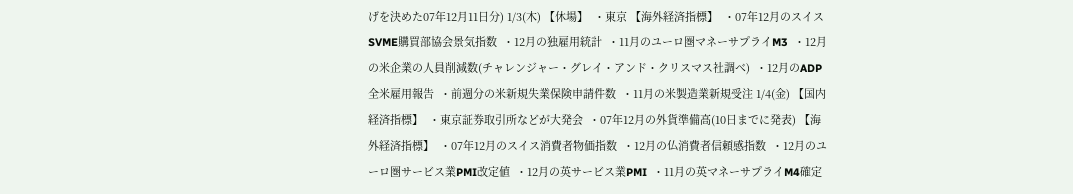げを決めた07年12月11日分) 1/3(木) 【休場】  ・東京 【海外経済指標】  ・07年12月のスイスSVME購買部協会景気指数  ・12月の独雇用統計  ・11月のユーロ圏マネーサプライM3  ・12月の米企業の人員削減数(チャレンジャー・グレイ・アンド・クリスマス社調べ)  ・12月のADP全米雇用報告  ・前週分の米新規失業保険申請件数  ・11月の米製造業新規受注 1/4(金) 【国内経済指標】  ・東京証券取引所などが大発会  ・07年12月の外貨準備高(10日までに発表) 【海外経済指標】  ・07年12月のスイス消費者物価指数  ・12月の仏消費者信頼感指数  ・12月のユーロ圏サービス業PMI改定値  ・12月の英サービス業PMI  ・11月の英マネーサプライM4確定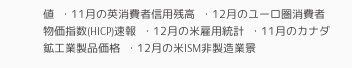値  ・11月の英消費者信用残高  ・12月のユーロ圏消費者物価指数(HICP)速報  ・12月の米雇用統計  ・11月のカナダ鉱工業製品価格  ・12月の米ISM非製造業景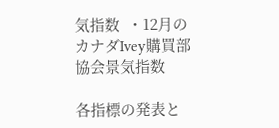気指数  ・12月のカナダIvey購買部協会景気指数

各指標の発表と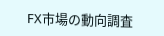FX市場の動向調査